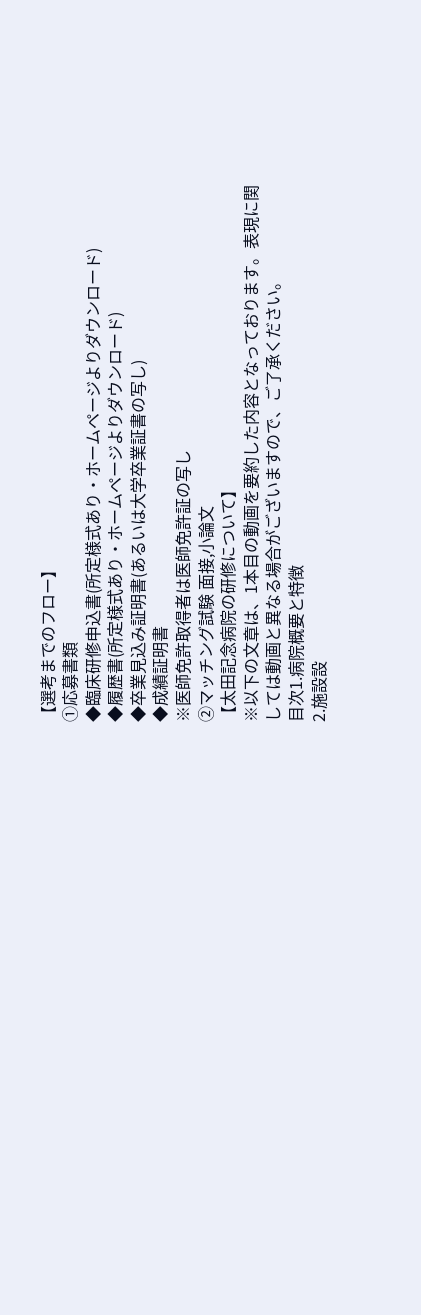【選考までのフロー】
①応募書類
◆臨床研修申込書(所定様式あり・ホームページよりダウンロード)
◆履歴書(所定様式あり・ホームページよりダウンロード)
◆卒業見込み証明書(あるいは大学卒業証書の写し)
◆成績証明書
※医師免許取得者は医師免許証の写し
②マッチング試験 面接,小論文
【太田記念病院の研修について】
※以下の文章は、1本目の動画を要約した内容となっております。表現に関しては動画と異なる場合がございますので、ご了承ください。
目次1.病院概要と特徴
2.施設設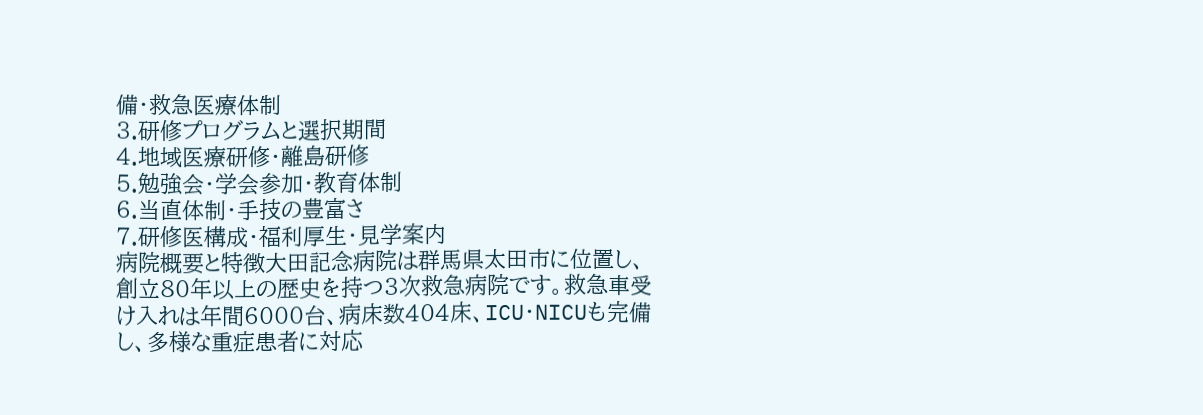備・救急医療体制
3.研修プログラムと選択期間
4.地域医療研修・離島研修
5.勉強会・学会参加・教育体制
6.当直体制・手技の豊富さ
7.研修医構成・福利厚生・見学案内
病院概要と特徴大田記念病院は群馬県太田市に位置し、創立80年以上の歴史を持つ3次救急病院です。救急車受け入れは年間6000台、病床数404床、ICU・NICUも完備し、多様な重症患者に対応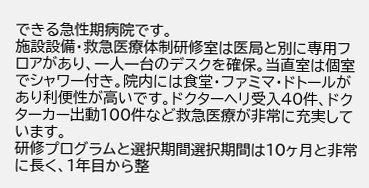できる急性期病院です。
施設設備・救急医療体制研修室は医局と別に専用フロアがあり、一人一台のデスクを確保。当直室は個室でシャワー付き。院内には食堂・ファミマ・ドトールがあり利便性が高いです。ドクターヘリ受入40件、ドクターカー出動100件など救急医療が非常に充実しています。
研修プログラムと選択期間選択期間は10ヶ月と非常に長く、1年目から整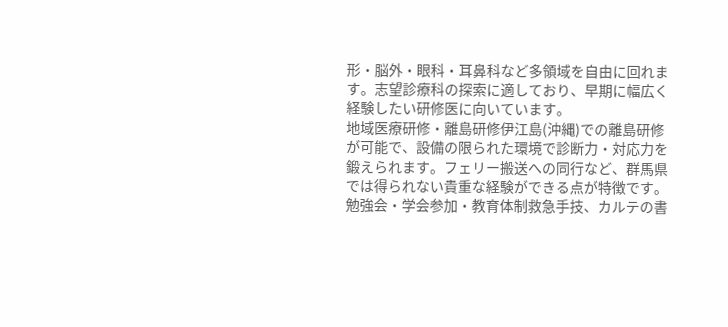形・脳外・眼科・耳鼻科など多領域を自由に回れます。志望診療科の探索に適しており、早期に幅広く経験したい研修医に向いています。
地域医療研修・離島研修伊江島(沖縄)での離島研修が可能で、設備の限られた環境で診断力・対応力を鍛えられます。フェリー搬送への同行など、群馬県では得られない貴重な経験ができる点が特徴です。
勉強会・学会参加・教育体制救急手技、カルテの書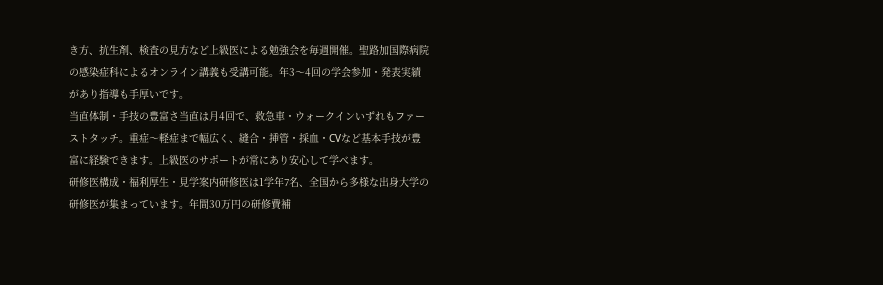き方、抗生剤、検査の見方など上級医による勉強会を毎週開催。聖路加国際病院の感染症科によるオンライン講義も受講可能。年3〜4回の学会参加・発表実績があり指導も手厚いです。
当直体制・手技の豊富さ当直は月4回で、救急車・ウォークインいずれもファーストタッチ。重症〜軽症まで幅広く、縫合・挿管・採血・CVなど基本手技が豊富に経験できます。上級医のサポートが常にあり安心して学べます。
研修医構成・福利厚生・見学案内研修医は1学年7名、全国から多様な出身大学の研修医が集まっています。年間30万円の研修費補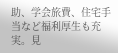助、学会旅費、住宅手当など福利厚生も充実。見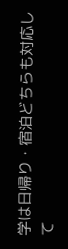学は日帰り・宿泊どちらも対応して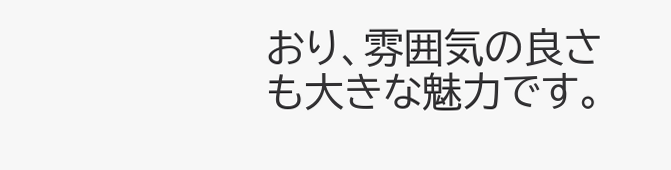おり、雰囲気の良さも大きな魅力です。